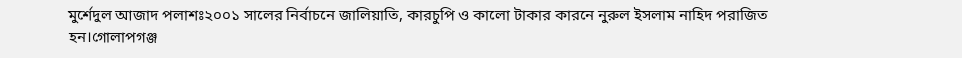মুর্শেদুল আজাদ পলাশঃ২০০১ সালের নির্বাচনে জালিয়াতি, কারচুপি ও কালো টাকার কারনে নুরুল ইসলাম নাহিদ পরাজিত হন।গোলাপগঞ্জ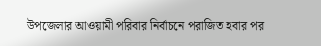উপজেলার আওয়ামী পরিবার নির্বাচনে পরাজিত হবার পর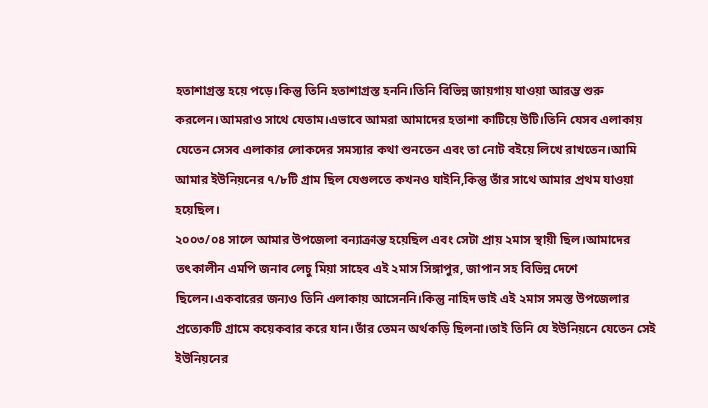হতাশাগ্রস্ত হয়ে পড়ে।কিন্তু তিনি হতাশাগ্রস্ত হননি।তিনি বিভিন্ন জায়গায় যাওয়া আরম্ভ শুরু করলেন।আমরাও সাথে যেতাম।এভাবে আমরা আমাদের হতাশা কাটিয়ে উটি।তিনি যেসব এলাকায় যেতেন সেসব এলাকার লোকদের সমস্যার কথা শুনতেন এবং তা নোট বইয়ে লিখে রাখতেন।আমি আমার ইউনিয়নের ৭/৮টি গ্রাম ছিল যেগুলতে কখনও যাইনি,কিন্তু তাঁর সাথে আমার প্রথম যাওয়া হয়েছিল।
২০০৩/০৪ সালে আমার উপজেলা বন্যাক্রান্ত হয়েছিল এবং সেটা প্রায় ২মাস স্থায়ী ছিল।আমাদের তৎকালীন এমপি জনাব লেচু মিয়া সাহেব এই ২মাস সিঙ্গাপুর, জাপান সহ বিভিন্ন দেশে ছিলেন।একবারের জন্যও তিনি এলাকায় আসেননি।কিন্তু নাহিদ ভাই এই ২মাস সমস্ত উপজেলার প্রত্যেকটি গ্রামে কয়েকবার করে যান।তাঁর তেমন অর্থকড়ি ছিলনা।তাই তিনি যে ইউনিয়নে যেতেন সেই ইউনিয়নের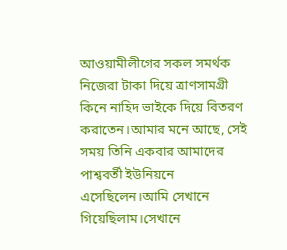আওয়ামীলীগের সকল সমর্থক নিজেরা টাকা দিয়ে ত্রাণসামগ্রী কিনে নাহিদ ভাইকে দিয়ে বিতরণ করাতেন।আমার মনে আছে, সেই সময় তিনি একবার আমাদের পাশ্ববর্তী ইউনিয়নে এসেছিলেন।আমি সেখানে গিয়েছিলাম।সেখানে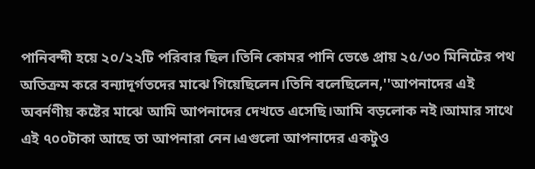পানিবন্দী হয়ে ২০/২২টি পরিবার ছিল।তিনি কোমর পানি ভেঙে প্রায় ২৫/৩০ মিনিটের পথ অতিক্রম করে বন্যাদূর্গতদের মাঝে গিয়েছিলেন।তিনি বলেছিলেন,''আপনাদের এই অবর্নণীয় কষ্টের মাঝে আমি আপনাদের দেখতে এসেছি।আমি বড়লোক নই।আমার সাথে এই ৭০০টাকা আছে তা আপনারা নেন।এগুলো আপনাদের একটুও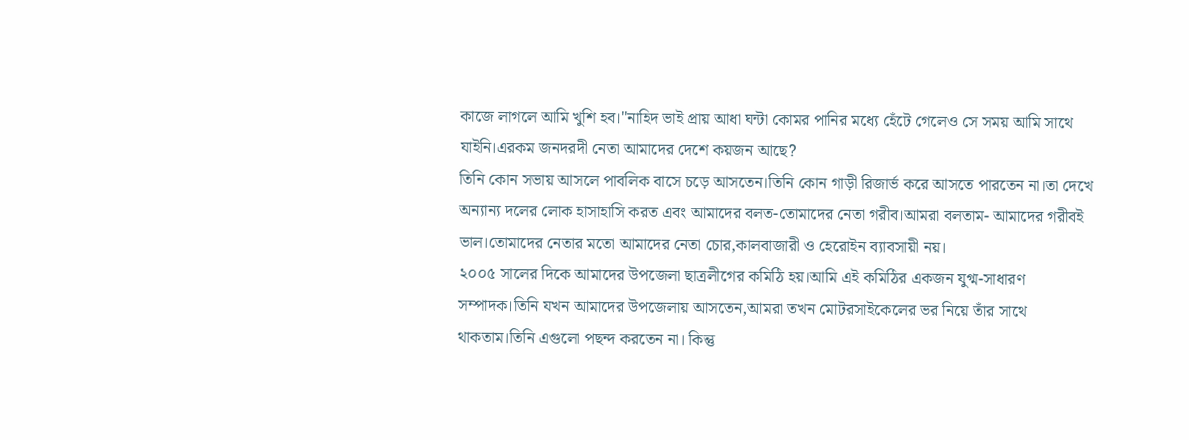কাজে লাগলে আমি খুশি হব।''নাহিদ ভাই প্রায় আধা ঘন্টা কোমর পানির মধ্যে হেঁটে গেলেও সে সময় আমি সাথে যাইনি।এরকম জনদরদী নেতা আমাদের দেশে কয়জন আছে?
তিনি কোন সভায় আসলে পাবলিক বাসে চড়ে আসতেন।তিনি কোন গাড়ী রিজার্ভ করে আসতে পারতেন না।তা দেখে অন্যান্য দলের লোক হাসাহাসি করত এবং আমাদের বলত-তোমাদের নেতা গরীব।আমরা বলতাম- আমাদের গরীবই ভাল।তোমাদের নেতার মতো আমাদের নেতা চোর,কালবাজারী ও হেরোইন ব্যাবসায়ী নয়।
২০০৫ সালের দিকে আমাদের উপজেলা ছাত্রলীগের কমিঠি হয়।আমি এই কমিঠির একজন যুগ্ম-সাধারণ সম্পাদক।তিনি যখন আমাদের উপজেলায় আসতেন,আমরা তখন মোটরসাইকেলের ভর নিয়ে তাঁর সাথে থাকতাম।তিনি এগুলো পছন্দ করতেন না। কিন্তু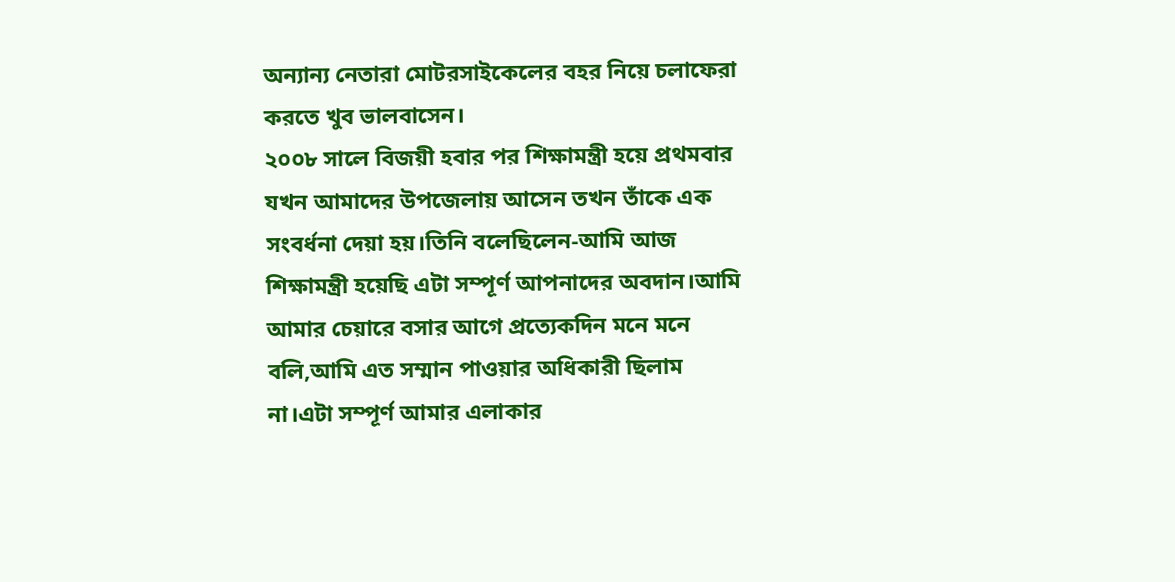অন্যান্য নেতারা মোটরসাইকেলের বহর নিয়ে চলাফেরা করতে খুব ভালবাসেন।
২০০৮ সালে বিজয়ী হবার পর শিক্ষামন্ত্রী হয়ে প্রথমবার যখন আমাদের উপজেলায় আসেন তখন তাঁকে এক সংবর্ধনা দেয়া হয়।তিনি বলেছিলেন-আমি আজ শিক্ষামন্ত্রী হয়েছি এটা সম্পূর্ণ আপনাদের অবদান।আমি আমার চেয়ারে বসার আগে প্রত্যেকদিন মনে মনে বলি,আমি এত সম্মান পাওয়ার অধিকারী ছিলাম না।এটা সম্পূর্ণ আমার এলাকার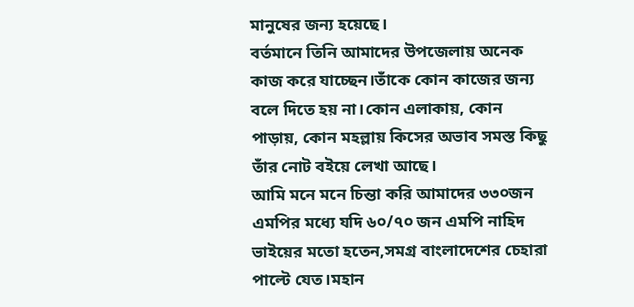মানুষের জন্য হয়েছে।
বর্তমানে তিনি আমাদের উপজেলায় অনেক কাজ করে যাচ্ছেন।তাঁকে কোন কাজের জন্য বলে দিতে হয় না।কোন এলাকায়, কোন পাড়ায়, কোন মহল্লায় কিসের অভাব সমস্ত কিছু তাঁর নোট বইয়ে লেখা আছে।
আমি মনে মনে চিন্তা করি আমাদের ৩৩০জন এমপির মধ্যে যদি ৬০/৭০ জন এমপি নাহিদ ভাইয়ের মতো হতেন,সমগ্র বাংলাদেশের চেহারা পাল্টে যেত।মহান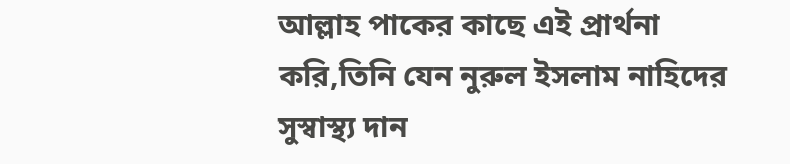আল্লাহ পাকের কাছে এই প্রার্থনা করি,তিনি যেন নুরুল ইসলাম নাহিদের সুস্বাস্থ্য দান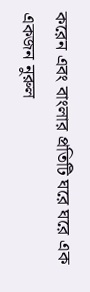করেন এবং বাংলার প্রতিটি ঘরে ঘরে এক একজন নুরুল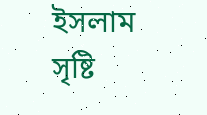ইসলাম সৃষ্টি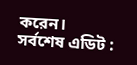করেন।
সর্বশেষ এডিট :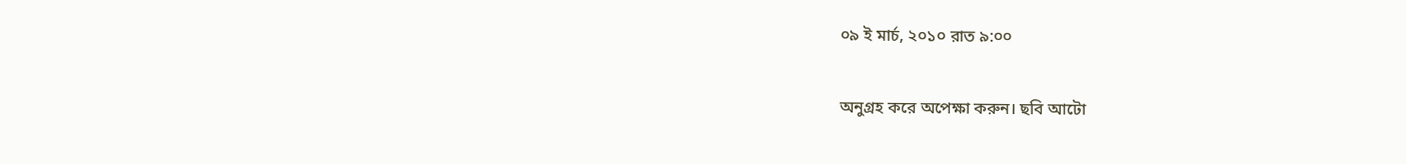০৯ ই মার্চ, ২০১০ রাত ৯:০০

অনুগ্রহ করে অপেক্ষা করুন। ছবি আটো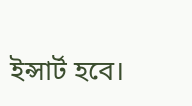ইন্সার্ট হবে।